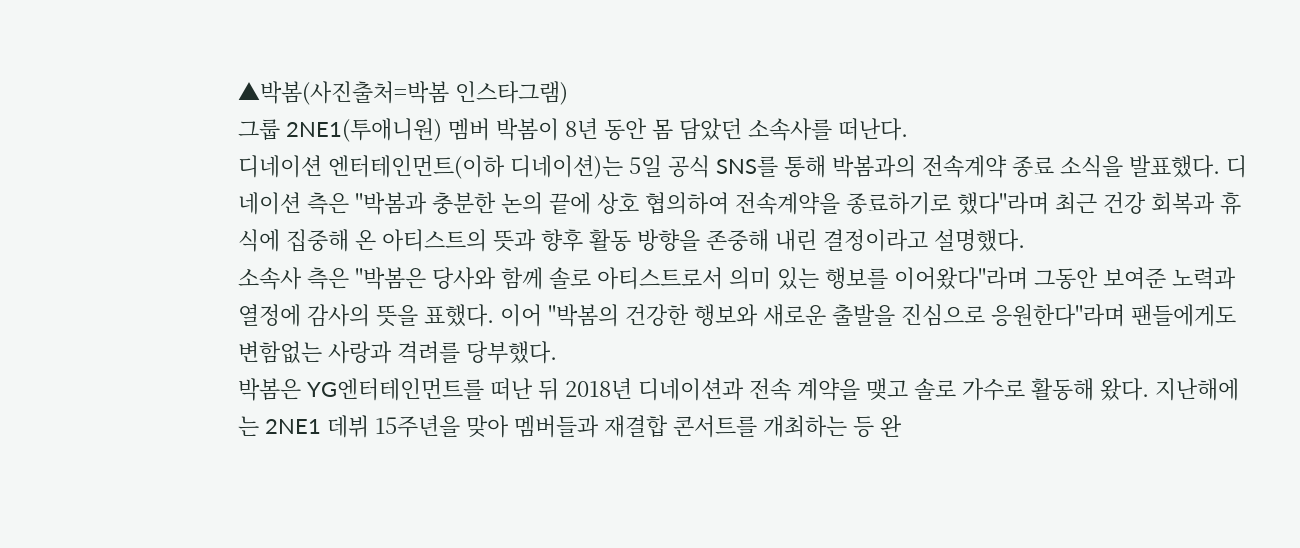▲박봄(사진출처=박봄 인스타그램)
그룹 2NE1(투애니원) 멤버 박봄이 8년 동안 몸 담았던 소속사를 떠난다.
디네이션 엔터테인먼트(이하 디네이션)는 5일 공식 SNS를 통해 박봄과의 전속계약 종료 소식을 발표했다. 디네이션 측은 "박봄과 충분한 논의 끝에 상호 협의하여 전속계약을 종료하기로 했다"라며 최근 건강 회복과 휴식에 집중해 온 아티스트의 뜻과 향후 활동 방향을 존중해 내린 결정이라고 설명했다.
소속사 측은 "박봄은 당사와 함께 솔로 아티스트로서 의미 있는 행보를 이어왔다"라며 그동안 보여준 노력과 열정에 감사의 뜻을 표했다. 이어 "박봄의 건강한 행보와 새로운 출발을 진심으로 응원한다"라며 팬들에게도 변함없는 사랑과 격려를 당부했다.
박봄은 YG엔터테인먼트를 떠난 뒤 2018년 디네이션과 전속 계약을 맺고 솔로 가수로 활동해 왔다. 지난해에는 2NE1 데뷔 15주년을 맞아 멤버들과 재결합 콘서트를 개최하는 등 완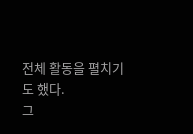전체 활동을 펼치기도 했다.
그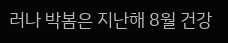러나 박봄은 지난해 8월 건강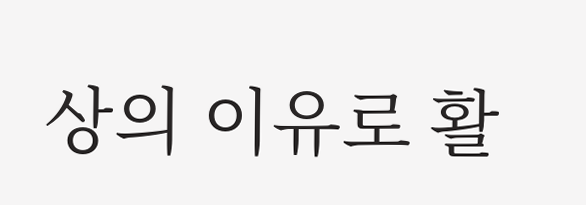상의 이유로 활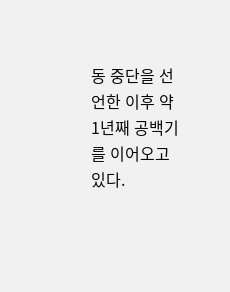동 중단을 선언한 이후 약 1년째 공백기를 이어오고 있다.